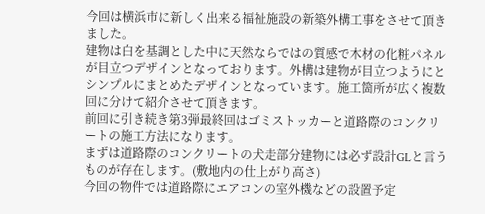今回は横浜市に新しく出来る福祉施設の新築外構工事をさせて頂きました。
建物は白を基調とした中に天然ならではの質感で木材の化粧パネルが目立つデザインとなっております。外構は建物が目立つようにとシンプルにまとめたデザインとなっています。施工箇所が広く複数回に分けて紹介させて頂きます。
前回に引き続き第3弾最終回はゴミストッカーと道路際のコンクリートの施工方法になります。
まずは道路際のコンクリートの犬走部分建物には必ず設計GLと言うものが存在します。(敷地内の仕上がり高さ)
今回の物件では道路際にエアコンの室外機などの設置予定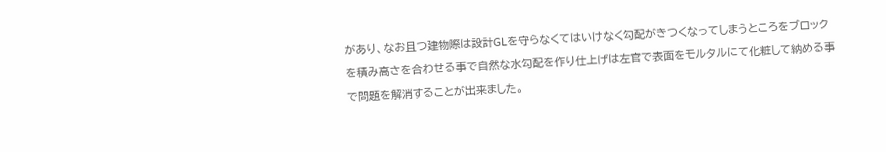があり、なお且つ建物際は設計GLを守らなくてはいけなく勾配がきつくなってしまうところをブロックを積み高さを合わせる事で自然な水勾配を作り仕上げは左官で表面をモルタルにて化粧して納める事で問題を解消することが出来ました。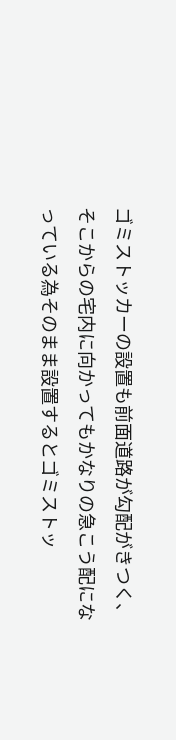ゴミストッカーの設置も前面道路が勾配がきつく、そこからの宅内に向かってもかなりの急こう配になっている為そのまま設置するとゴミストッ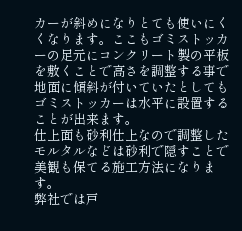カーが斜めになりとても使いにくくなります。ここもゴミストッカーの足元にコンクリート製の平板を敷くことで高さを調整する事で地面に傾斜が付いていたとしてもゴミストッカーは水平に設置することが出来ます。
仕上面も砂利仕上なので調整したモルタルなどは砂利で隠すことで美観も保てる施工方法になります。
弊社では戸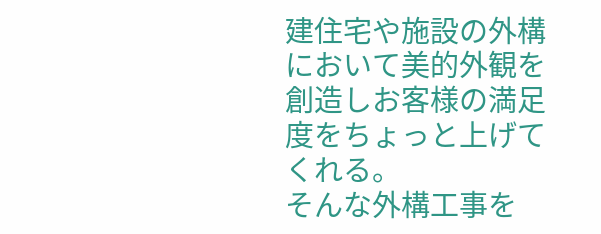建住宅や施設の外構において美的外観を創造しお客様の満足度をちょっと上げてくれる。
そんな外構工事を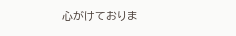心がけておりま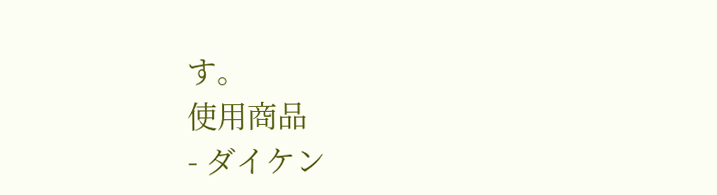す。
使用商品
- ダイケン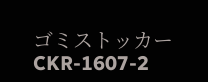ゴミストッカー CKR-1607-2